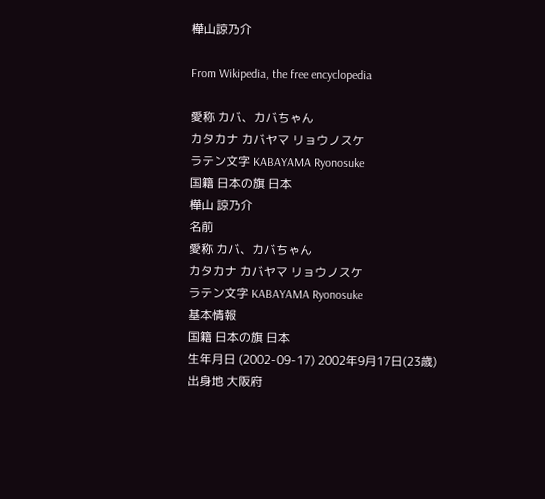樺山諒乃介

From Wikipedia, the free encyclopedia

愛称 カバ、カバちゃん
カタカナ カバヤマ リョウノスケ
ラテン文字 KABAYAMA Ryonosuke
国籍 日本の旗 日本
樺山 諒乃介
名前
愛称 カバ、カバちゃん
カタカナ カバヤマ リョウノスケ
ラテン文字 KABAYAMA Ryonosuke
基本情報
国籍 日本の旗 日本
生年月日 (2002-09-17) 2002年9月17日(23歳)
出身地 大阪府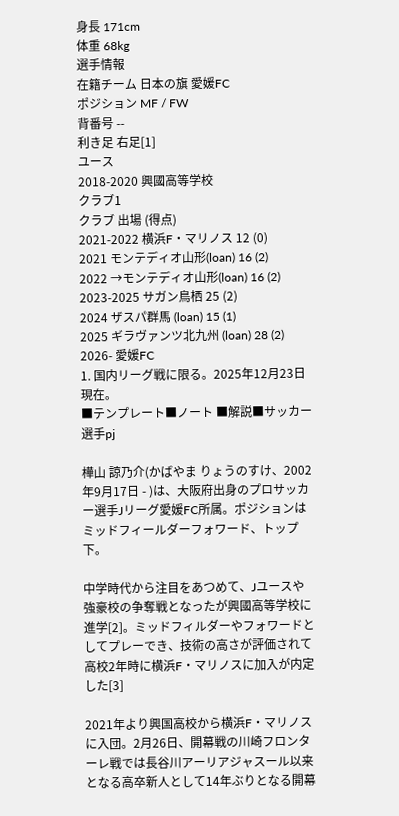身長 171cm
体重 68kg
選手情報
在籍チーム 日本の旗 愛媛FC
ポジション MF / FW
背番号 --
利き足 右足[1]
ユース
2018-2020 興國高等学校
クラブ1
クラブ 出場 (得点)
2021-2022 横浜F・マリノス 12 (0)
2021 モンテディオ山形(loan) 16 (2)
2022 →モンテディオ山形(loan) 16 (2)
2023-2025 サガン鳥栖 25 (2)
2024 ザスパ群馬 (loan) 15 (1)
2025 ギラヴァンツ北九州 (loan) 28 (2)
2026- 愛媛FC
1. 国内リーグ戦に限る。2025年12月23日現在。
■テンプレート■ノート ■解説■サッカー選手pj

樺山 諒乃介(かばやま りょうのすけ、2002年9月17日 - )は、大阪府出身のプロサッカー選手Jリーグ愛媛FC所属。ポジションはミッドフィールダーフォワード、トップ下。

中学時代から注目をあつめて、Jユースや強豪校の争奪戦となったが興國高等学校に進学[2]。ミッドフィルダーやフォワードとしてプレーでき、技術の高さが評価されて高校2年時に横浜F・マリノスに加入が内定した[3]

2021年より興国高校から横浜F・マリノスに入団。2月26日、開幕戦の川崎フロンターレ戦では長谷川アーリアジャスール以来となる高卒新人として14年ぶりとなる開幕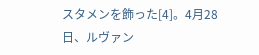スタメンを飾った[4]。4月28日、ルヴァン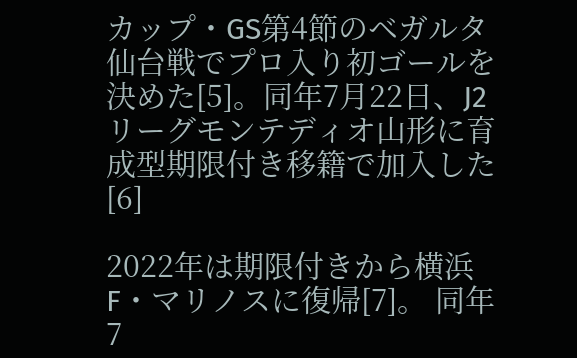カップ・GS第4節のベガルタ仙台戦でプロ入り初ゴールを決めた[5]。同年7月22日、J2リーグモンテディオ山形に育成型期限付き移籍で加入した[6]

2022年は期限付きから横浜F・マリノスに復帰[7]。 同年7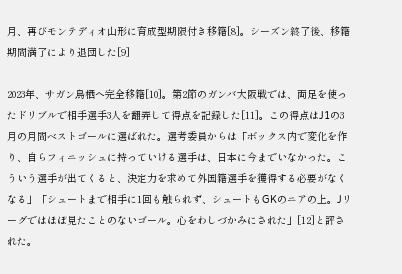月、再びモンテディオ山形に育成型期限付き移籍[8]。シーズン終了後、移籍期間満了により退団した[9]

2023年、サガン鳥栖へ完全移籍[10]。第2節のガンバ大阪戦では、両足を使ったドリブルで相手選手3人を翻弄して得点を記録した[11]。この得点はJ1の3月の月間ベストゴールに選ばれた。選考委員からは「ボックス内で変化を作り、自らフィニッシュに持っていける選手は、日本に今までいなかった。こういう選手が出てくると、決定力を求めて外国籍選手を獲得する必要がなくなる」「シュートまで相手に1回も触られず、シュートもGKのニアの上。Jリーグではほぼ見たことのないゴール。心をわしづかみにされた」[12]と評された。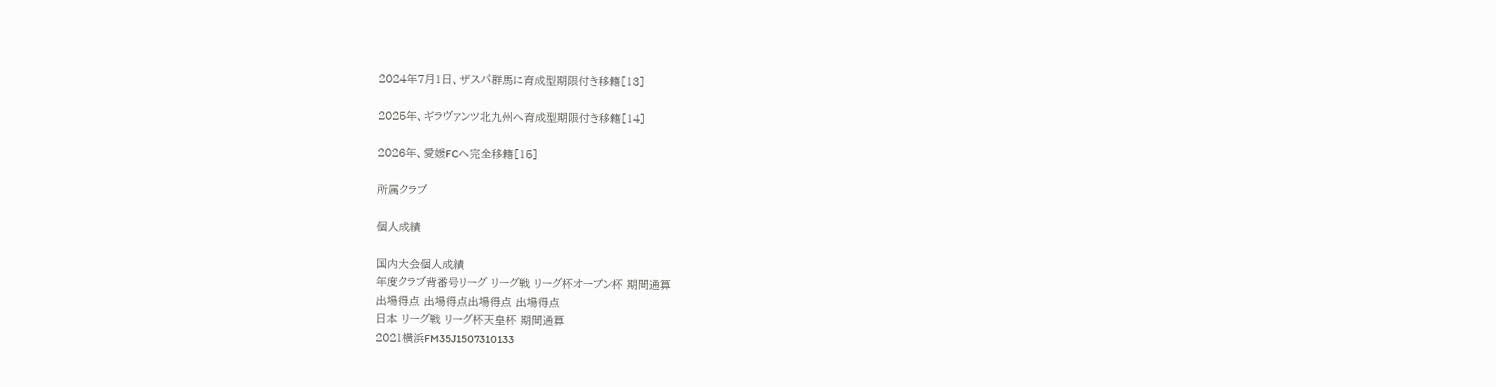2024年7月1日、ザスパ群馬に育成型期限付き移籍[13]

2025年、ギラヴァンツ北九州へ育成型期限付き移籍[14]

2026年、愛媛FCへ完全移籍[15]

所属クラブ

個人成績

国内大会個人成績
年度クラブ背番号リーグ リーグ戦 リーグ杯オープン杯 期間通算
出場得点 出場得点出場得点 出場得点
日本 リーグ戦 リーグ杯天皇杯 期間通算
2021横浜FM35J1507310133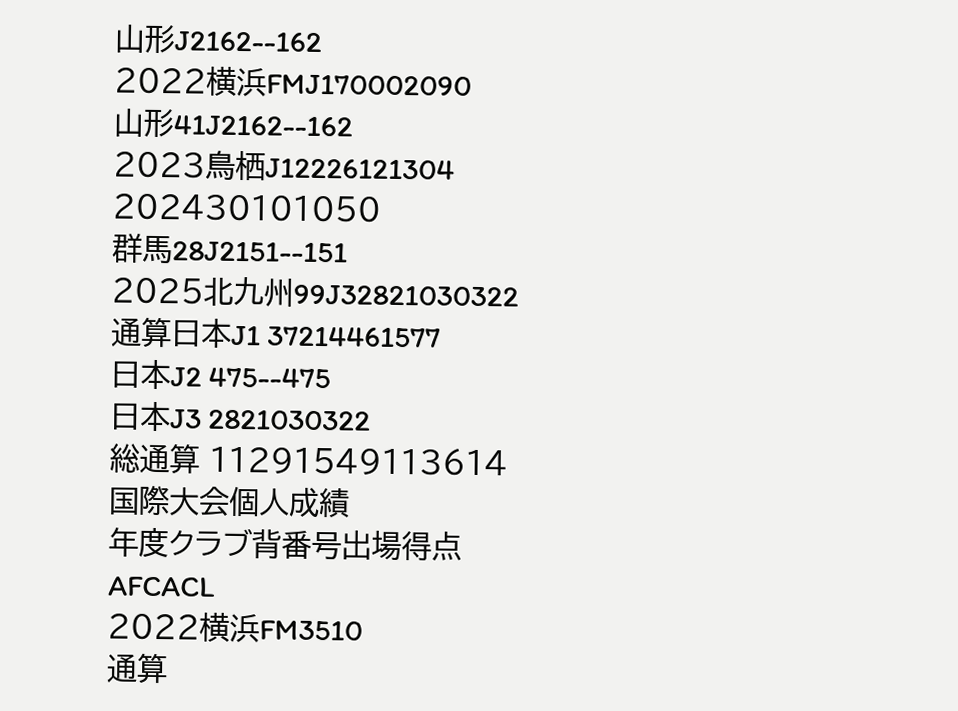山形J2162--162
2022横浜FMJ170002090
山形41J2162--162
2023鳥栖J12226121304
202430101050
群馬28J2151--151
2025北九州99J32821030322
通算日本J1 37214461577
日本J2 475--475
日本J3 2821030322
総通算 11291549113614
国際大会個人成績
年度クラブ背番号出場得点
AFCACL
2022横浜FM3510
通算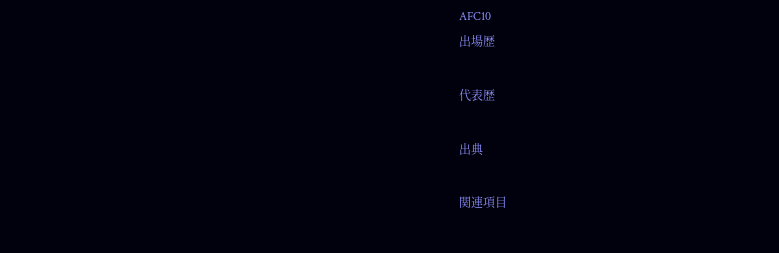AFC10
出場歴

代表歴

出典

関連項目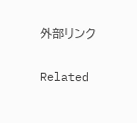外部リンク

Related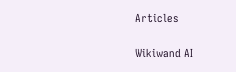Articles

Wikiwand AI